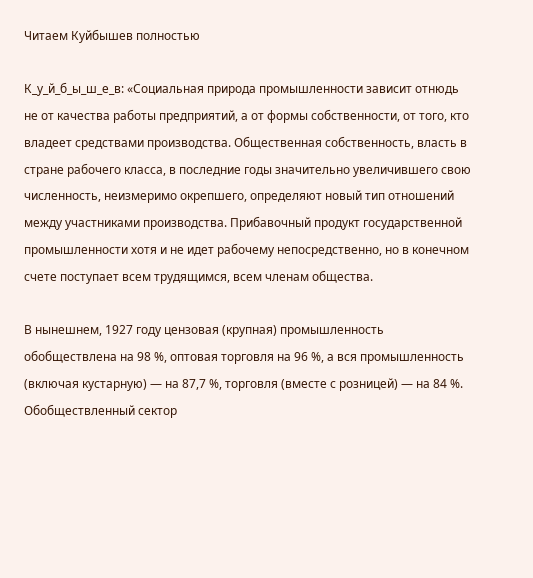Читаем Куйбышев полностью

К_у_й_б_ы_ш_е_в: «Социальная природа промышленности зависит отнюдь не от качества работы предприятий, а от формы собственности, от того, кто владеет средствами производства. Общественная собственность, власть в стране рабочего класса, в последние годы значительно увеличившего свою численность, неизмеримо окрепшего, определяют новый тип отношений между участниками производства. Прибавочный продукт государственной промышленности хотя и не идет рабочему непосредственно, но в конечном счете поступает всем трудящимся, всем членам общества.

В нынешнем, 1927 году цензовая (крупная) промышленность обобществлена на 98 %, оптовая торговля на 96 %, а вся промышленность (включая кустарную) — на 87,7 %, торговля (вместе с розницей) — на 84 %. Обобществленный сектор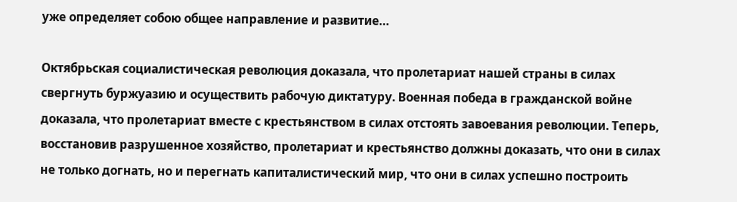уже определяет собою общее направление и развитие…

Октябрьская социалистическая революция доказала, что пролетариат нашей страны в силах свергнуть буржуазию и осуществить рабочую диктатуру. Военная победа в гражданской войне доказала, что пролетариат вместе с крестьянством в силах отстоять завоевания революции. Теперь, восстановив разрушенное хозяйство, пролетариат и крестьянство должны доказать, что они в силах не только догнать, но и перегнать капиталистический мир, что они в силах успешно построить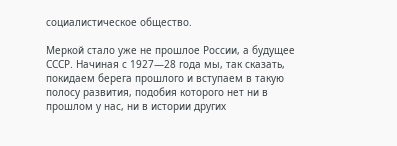социалистическое общество.

Меркой стало уже не прошлое России, а будущее СССР. Начиная с 1927—28 года мы, так сказать, покидаем берега прошлого и вступаем в такую полосу развития, подобия которого нет ни в прошлом у нас, ни в истории других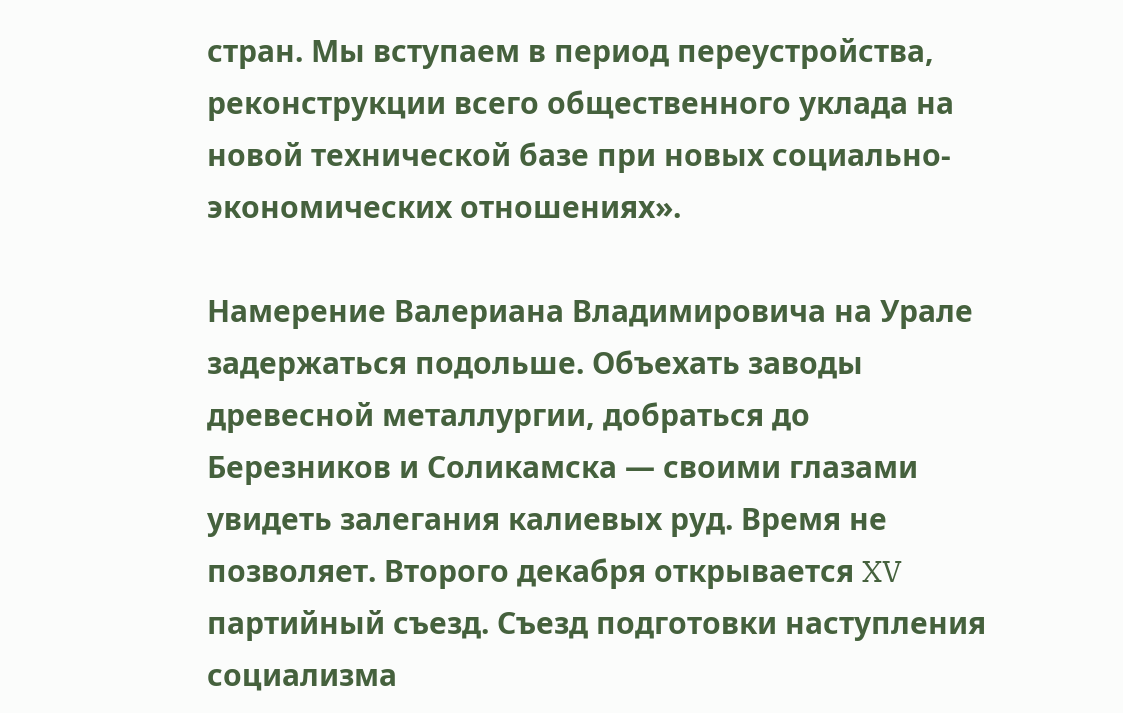стран. Мы вступаем в период переустройства, реконструкции всего общественного уклада на новой технической базе при новых социально-экономических отношениях».

Намерение Валериана Владимировича на Урале задержаться подольше. Объехать заводы древесной металлургии, добраться до Березников и Соликамска — своими глазами увидеть залегания калиевых руд. Время не позволяет. Второго декабря открывается XV партийный съезд. Съезд подготовки наступления социализма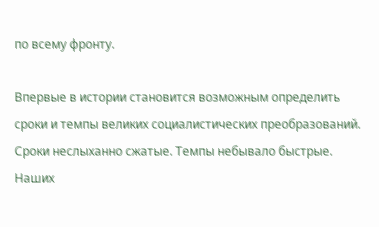по всему фронту.

Впервые в истории становится возможным определить сроки и темпы великих социалистических преобразований. Сроки неслыханно сжатые. Темпы небывало быстрые. Наших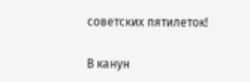советских пятилеток!

В канун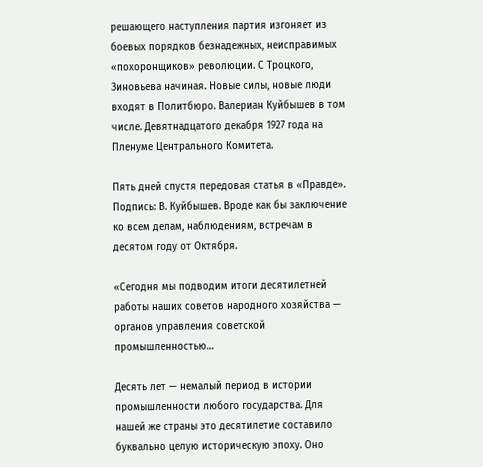решающего наступления партия изгоняет из боевых порядков безнадежных, неисправимых «похоронщиков» революции. С Троцкого, Зиновьева начиная. Новые силы, новые люди входят в Политбюро. Валериан Куйбышев в том числе. Девятнадцатого декабря 1927 года на Пленуме Центрального Комитета.

Пять дней спустя передовая статья в «Правде». Подпись: В. Куйбышев. Вроде как бы заключение ко всем делам, наблюдениям, встречам в десятом году от Октября.

«Сегодня мы подводим итоги десятилетней работы наших советов народного хозяйства — органов управления советской промышленностью…

Десять лет — немалый период в истории промышленности любого государства. Для нашей же страны это десятилетие составило буквально целую историческую эпоху. Оно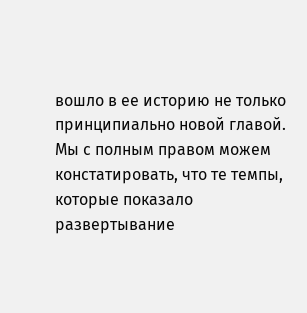вошло в ее историю не только принципиально новой главой. Мы с полным правом можем констатировать, что те темпы, которые показало развертывание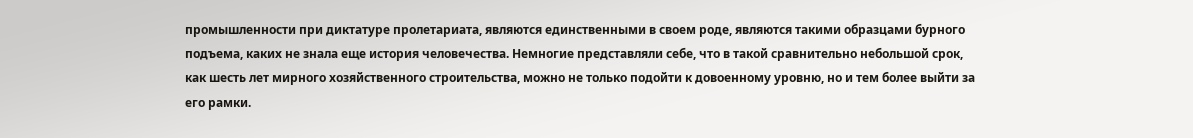промышленности при диктатуре пролетариата, являются единственными в своем роде, являются такими образцами бурного подъема, каких не знала еще история человечества. Немногие представляли себе, что в такой сравнительно небольшой срок, как шесть лет мирного хозяйственного строительства, можно не только подойти к довоенному уровню, но и тем более выйти за его рамки.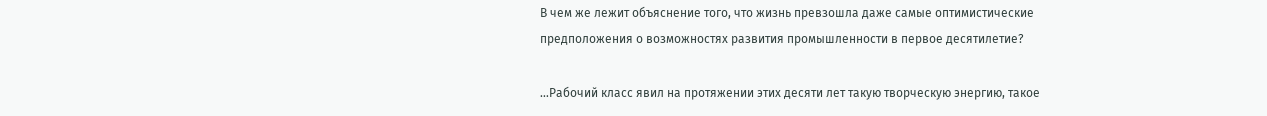В чем же лежит объяснение того, что жизнь превзошла даже самые оптимистические предположения о возможностях развития промышленности в первое десятилетие?

…Рабочий класс явил на протяжении этих десяти лет такую творческую энергию, такое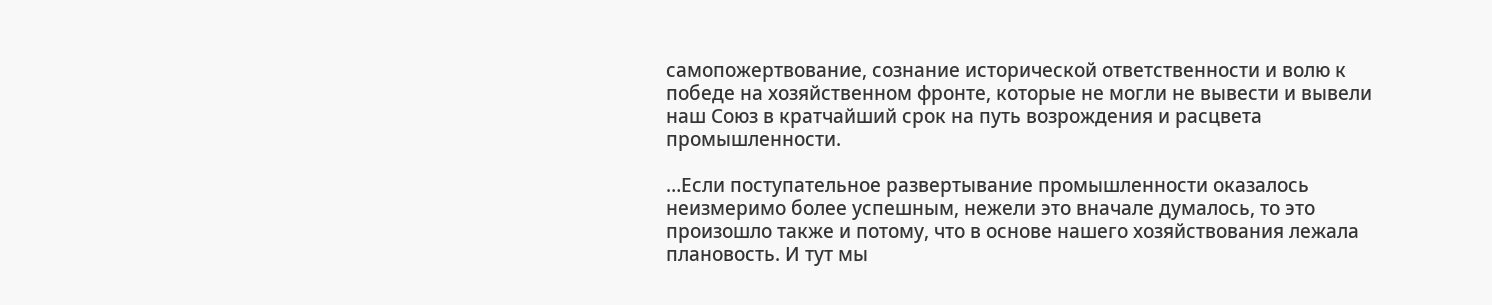самопожертвование, сознание исторической ответственности и волю к победе на хозяйственном фронте, которые не могли не вывести и вывели наш Союз в кратчайший срок на путь возрождения и расцвета промышленности.

…Если поступательное развертывание промышленности оказалось неизмеримо более успешным, нежели это вначале думалось, то это произошло также и потому, что в основе нашего хозяйствования лежала плановость. И тут мы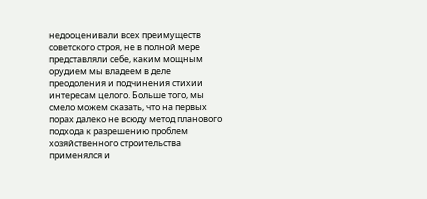недооценивали всех преимуществ советского строя, не в полной мере представляли себе, каким мощным орудием мы владеем в деле преодоления и подчинения стихии интересам целого. Больше того, мы смело можем сказать, что на первых порах далеко не всюду метод планового подхода к разрешению проблем хозяйственного строительства применялся и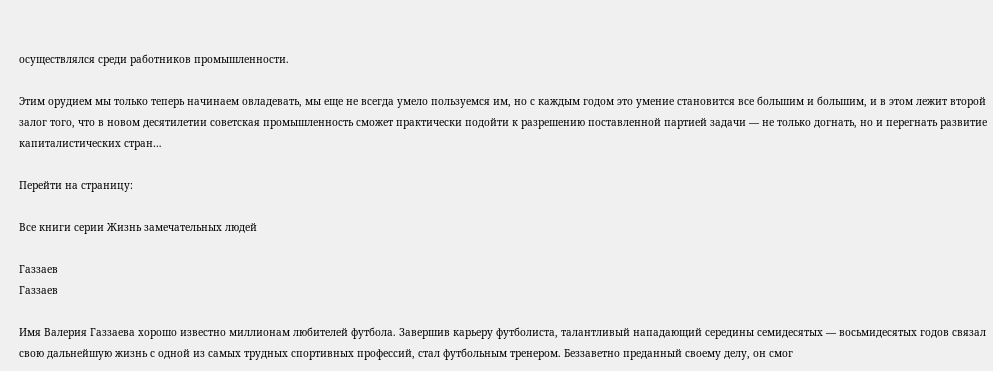осуществлялся среди работников промышленности.

Этим орудием мы только теперь начинаем овладевать, мы еще не всегда умело пользуемся им, но с каждым годом это умение становится все большим и большим, и в этом лежит второй залог того, что в новом десятилетии советская промышленность сможет практически подойти к разрешению поставленной партией задачи — не только догнать, но и перегнать развитие капиталистических стран…

Перейти на страницу:

Все книги серии Жизнь замечательных людей

Газзаев
Газзаев

Имя Валерия Газзаева хорошо известно миллионам любителей футбола. Завершив карьеру футболиста, талантливый нападающий середины семидесятых — восьмидесятых годов связал свою дальнейшую жизнь с одной из самых трудных спортивных профессий, стал футбольным тренером. Беззаветно преданный своему делу, он смог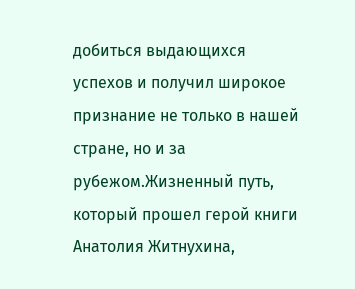добиться выдающихся успехов и получил широкое признание не только в нашей стране, но и за рубежом.Жизненный путь, который прошел герой книги Анатолия Житнухина,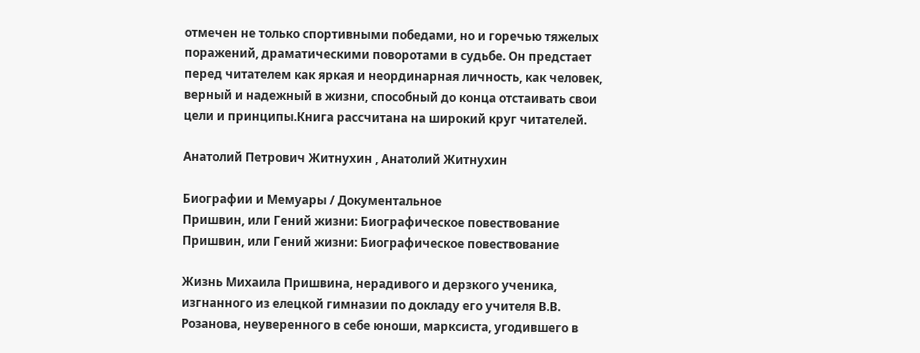отмечен не только спортивными победами, но и горечью тяжелых поражений, драматическими поворотами в судьбе. Он предстает перед читателем как яркая и неординарная личность, как человек, верный и надежный в жизни, способный до конца отстаивать свои цели и принципы.Книга рассчитана на широкий круг читателей.

Анатолий Петрович Житнухин , Анатолий Житнухин

Биографии и Мемуары / Документальное
Пришвин, или Гений жизни: Биографическое повествование
Пришвин, или Гений жизни: Биографическое повествование

Жизнь Михаила Пришвина, нерадивого и дерзкого ученика, изгнанного из елецкой гимназии по докладу его учителя В.В. Розанова, неуверенного в себе юноши, марксиста, угодившего в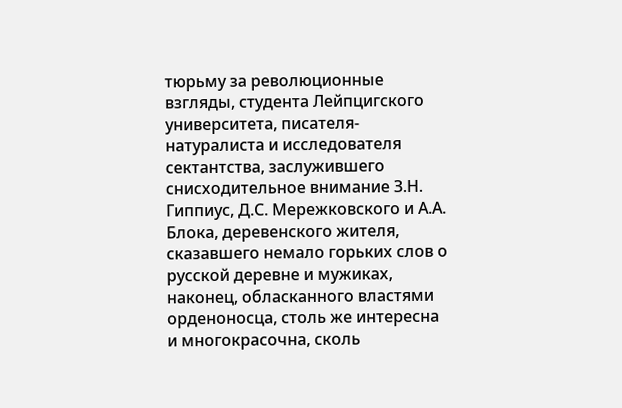тюрьму за революционные взгляды, студента Лейпцигского университета, писателя-натуралиста и исследователя сектантства, заслужившего снисходительное внимание З.Н. Гиппиус, Д.С. Мережковского и А.А. Блока, деревенского жителя, сказавшего немало горьких слов о русской деревне и мужиках, наконец, обласканного властями орденоносца, столь же интересна и многокрасочна, сколь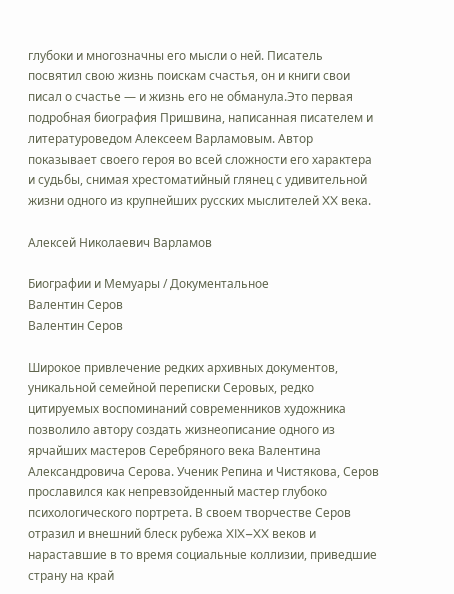глубоки и многозначны его мысли о ней. Писатель посвятил свою жизнь поискам счастья, он и книги свои писал о счастье — и жизнь его не обманула.Это первая подробная биография Пришвина, написанная писателем и литературоведом Алексеем Варламовым. Автор показывает своего героя во всей сложности его характера и судьбы, снимая хрестоматийный глянец с удивительной жизни одного из крупнейших русских мыслителей XX века.

Алексей Николаевич Варламов

Биографии и Мемуары / Документальное
Валентин Серов
Валентин Серов

Широкое привлечение редких архивных документов, уникальной семейной переписки Серовых, редко цитируемых воспоминаний современников художника позволило автору создать жизнеописание одного из ярчайших мастеров Серебряного века Валентина Александровича Серова. Ученик Репина и Чистякова, Серов прославился как непревзойденный мастер глубоко психологического портрета. В своем творчестве Серов отразил и внешний блеск рубежа XIX–XX веков и нараставшие в то время социальные коллизии, приведшие страну на край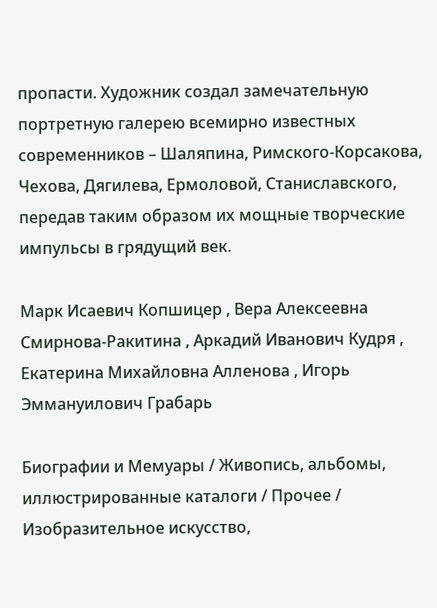пропасти. Художник создал замечательную портретную галерею всемирно известных современников – Шаляпина, Римского-Корсакова, Чехова, Дягилева, Ермоловой, Станиславского, передав таким образом их мощные творческие импульсы в грядущий век.

Марк Исаевич Копшицер , Вера Алексеевна Смирнова-Ракитина , Аркадий Иванович Кудря , Екатерина Михайловна Алленова , Игорь Эммануилович Грабарь

Биографии и Мемуары / Живопись, альбомы, иллюстрированные каталоги / Прочее / Изобразительное искусство,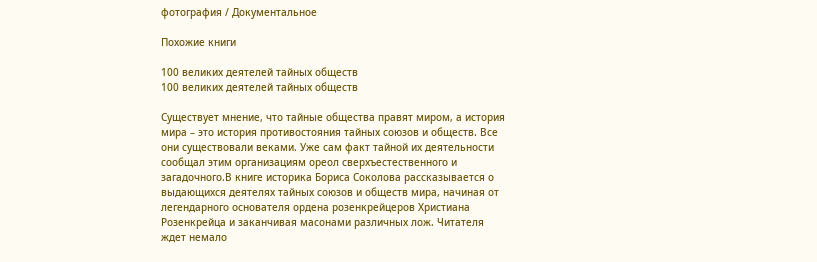фотография / Документальное

Похожие книги

100 великих деятелей тайных обществ
100 великих деятелей тайных обществ

Существует мнение, что тайные общества правят миром, а история мира – это история противостояния тайных союзов и обществ. Все они существовали веками. Уже сам факт тайной их деятельности сообщал этим организациям ореол сверхъестественного и загадочного.В книге историка Бориса Соколова рассказывается о выдающихся деятелях тайных союзов и обществ мира, начиная от легендарного основателя ордена розенкрейцеров Христиана Розенкрейца и заканчивая масонами различных лож. Читателя ждет немало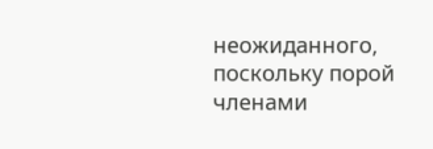неожиданного, поскольку порой членами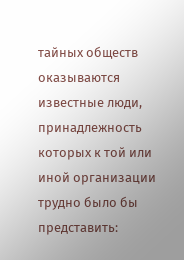тайных обществ оказываются известные люди, принадлежность которых к той или иной организации трудно было бы представить: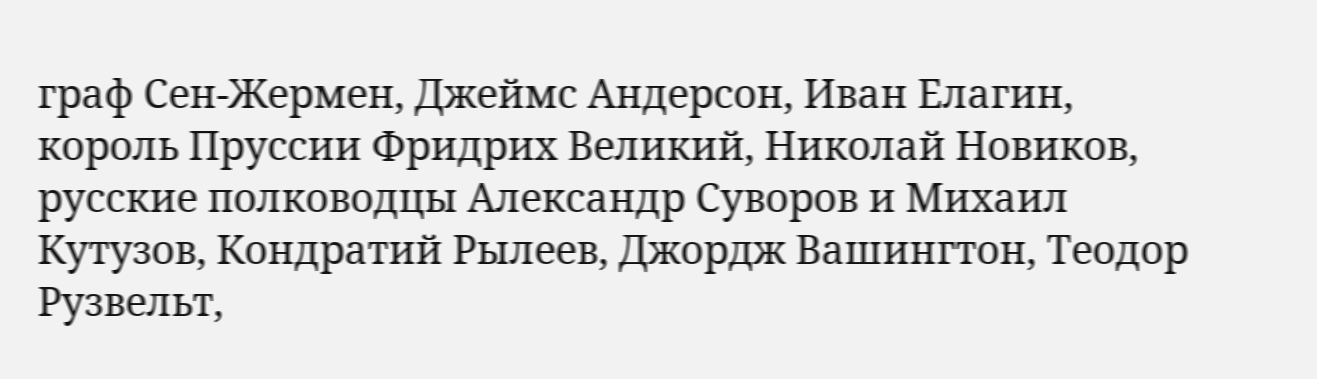граф Сен-Жермен, Джеймс Андерсон, Иван Елагин, король Пруссии Фридрих Великий, Николай Новиков, русские полководцы Александр Суворов и Михаил Кутузов, Кондратий Рылеев, Джордж Вашингтон, Теодор Рузвельт,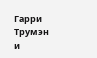Гарри Трумэн и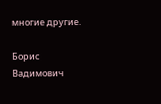многие другие.

Борис Вадимович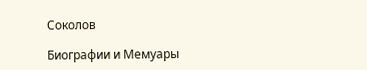Соколов

Биографии и Мемуары